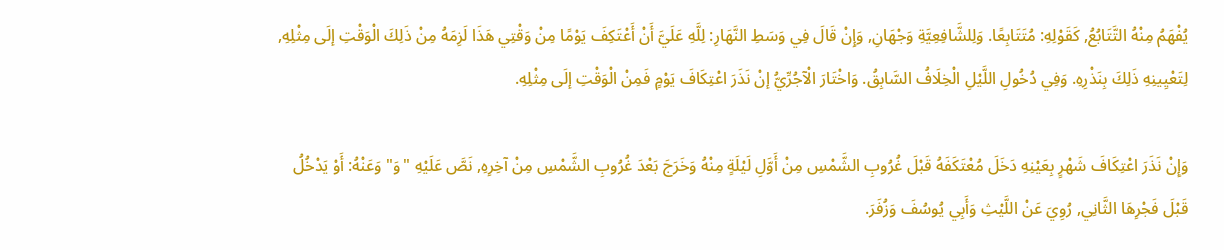يُفْهَمُ مِنْهُ التَّتَابُعُ, كَقَوْلِهِ: مُتَتَابِعًا. وَلِلشَّافِعِيَّةِ وَجْهَانِ, وَإِنْ قَالَ فِي وَسَطِ النَّهَارِ: لِلَّهِ عَلَيَّ أَنْ أَعْتَكِفَ يَوْمًا مِنْ وَقْتِي هَذَا لَزِمَهُ مِنْ ذَلِكَ الْوَقْتِ إلَى مِثْلِهِ, لِتَعْيِينِهِ ذَلِكَ بِنَذْرِهِ. وَفِي دُخُولِ اللَّيْلِ الْخِلَافُ السَّابِقُ. وَاخْتَارَ الْآجُرِّيُّ إنْ نَذَرَ اعْتِكَافَ يَوْمٍ فَمِنْ الْوَقْتِ إلَى مِثْلِهِ.

وَإِنْ نَذَرَ اعْتِكَافَ شَهْرٍ بِعَيْنِهِ دَخَلَ مُعْتَكَفَهُ قَبْلَ غُرُوبِ الشَّمْسِ مِنْ أَوَّلِ لَيْلَةٍ مِنْهُ وَخَرَجَ بَعْدَ غُرُوبِ الشَّمْسِ مِنْ آخِرِهِ, نَصَّ عَلَيْهِ "وَ" وَعَنْهُ: أَوْ يَدْخُلُ قَبْلَ فَجْرِهَا الثَّانِي, رُوِيَ عَنْ اللَّيْثِ وَأَبِي يُوسُفَ وَزُفَرَ.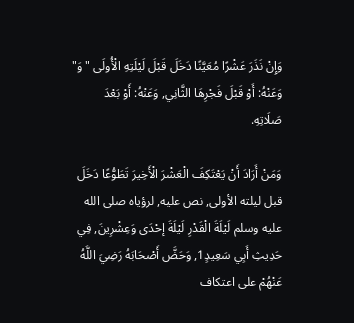وَإِنْ نَذَرَ عَشْرًا مُعَيَّنًا دَخَلَ قَبْلَ لَيْلَتِهِ الْأُولَى "وَ" وَعَنْهُ: أَوْ قَبْلَ فَجْرِهَا الثَّانِي, وَعَنْهُ: أَوْ بَعْدَ صَلَاتِهِ.

وَمَنْ أَرَادَ أَنْ يَعْتَكِفَ الْعَشْرَ الْأَخِيرَ تَطَوُّعًا دَخَلَ قبل ليلته الأولى, نص عليه, لرؤياه صلى الله عليه وسلم لَيْلَةَ الْقَدْرِ لَيْلَةَ إحْدَى وَعِشْرِينَ, فِي حَدِيثِ أَبِي سَعِيدٍ1, وَحَضَّ أَصْحَابَهُ رَضِيَ اللَّهُ عَنْهُمْ على اعتكاف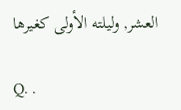العشر, وليلته الأولى كغيرها

Q. .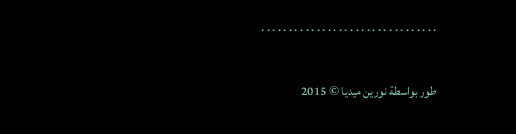. . . . . . . . . . . . . . . . . . . . . . . . . . . . . . . .

طور بواسطة نورين ميديا © 2015